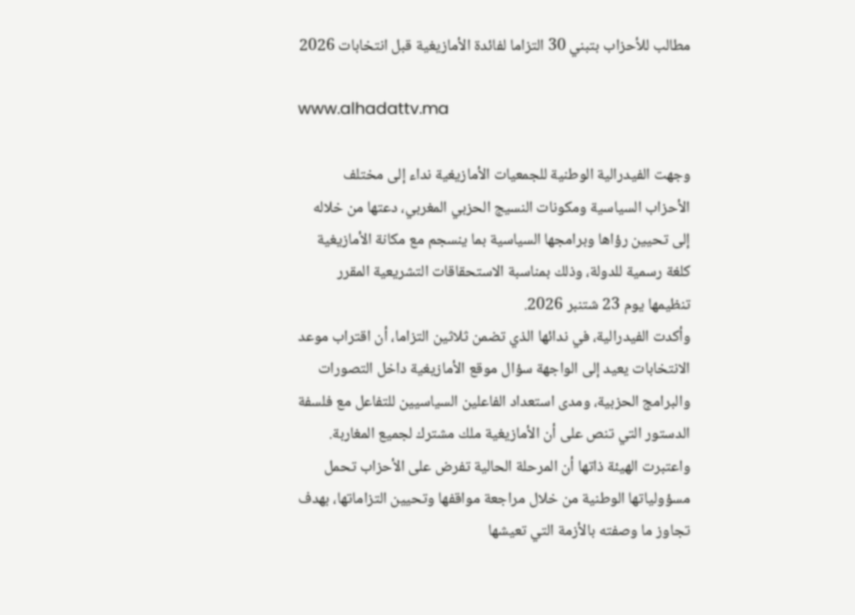مطالب للأحزاب بتبني 30 التزاما لفائدة الأمازيغية قبل انتخابات 2026

www.alhadattv.ma

وجهت الفيدرالية الوطنية للجمعيات الأمازيغية نداء إلى مختلف الأحزاب السياسية ومكونات النسيج الحزبي المغربي، دعتها من خلاله إلى تحيين رؤاها وبرامجها السياسية بما ينسجم مع مكانة الأمازيغية كلغة رسمية للدولة، وذلك بمناسبة الاستحقاقات التشريعية المقرر تنظيمها يوم 23 شتنبر 2026.
وأكدت الفيدرالية، في ندائها الذي تضمن ثلاثين التزاما، أن اقتراب موعد الانتخابات يعيد إلى الواجهة سؤال موقع الأمازيغية داخل التصورات والبرامج الحزبية، ومدى استعداد الفاعلين السياسيين للتفاعل مع فلسفة الدستور التي تنص على أن الأمازيغية ملك مشترك لجميع المغاربة.
واعتبرت الهيئة ذاتها أن المرحلة الحالية تفرض على الأحزاب تحمل مسؤولياتها الوطنية من خلال مراجعة مواقفها وتحيين التزاماتها، بهدف تجاوز ما وصفته بالأزمة التي تعيشها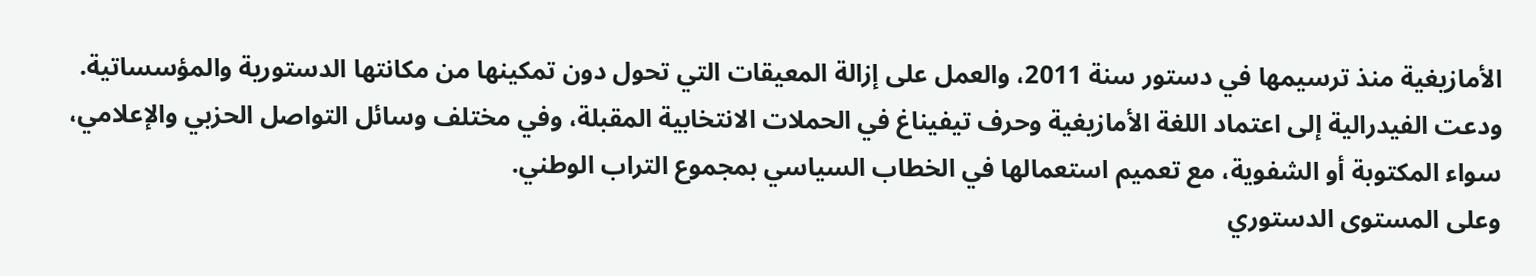الأمازيغية منذ ترسيمها في دستور سنة 2011، والعمل على إزالة المعيقات التي تحول دون تمكينها من مكانتها الدستورية والمؤسساتية.
ودعت الفيدرالية إلى اعتماد اللغة الأمازيغية وحرف تيفيناغ في الحملات الانتخابية المقبلة، وفي مختلف وسائل التواصل الحزبي والإعلامي، سواء المكتوبة أو الشفوية، مع تعميم استعمالها في الخطاب السياسي بمجموع التراب الوطني.
وعلى المستوى الدستوري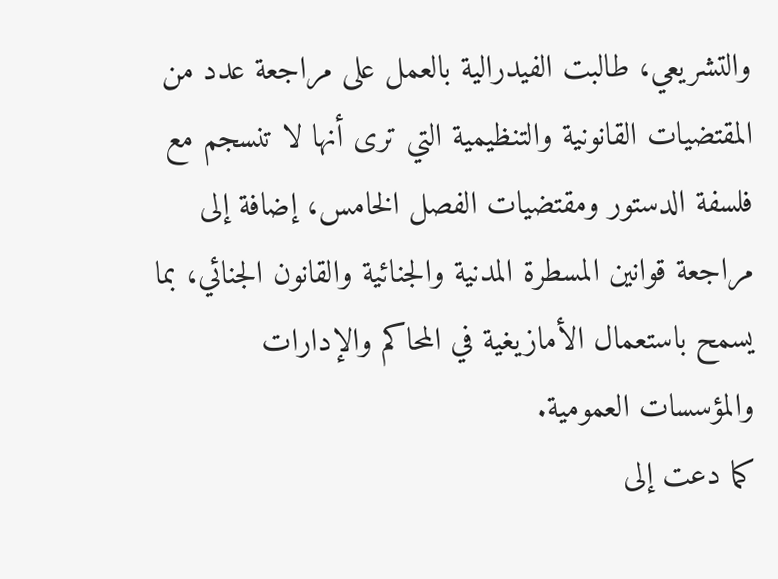والتشريعي، طالبت الفيدرالية بالعمل على مراجعة عدد من المقتضيات القانونية والتنظيمية التي ترى أنها لا تنسجم مع فلسفة الدستور ومقتضيات الفصل الخامس، إضافة إلى مراجعة قوانين المسطرة المدنية والجنائية والقانون الجنائي، بما يسمح باستعمال الأمازيغية في المحاكم والإدارات والمؤسسات العمومية.
كما دعت إلى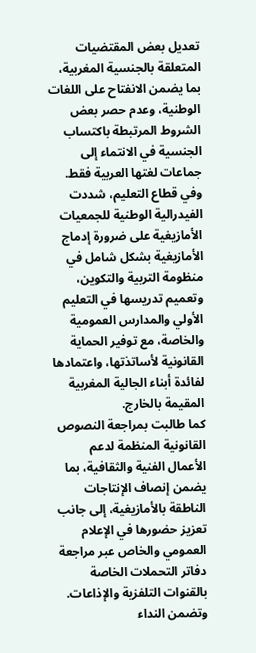تعديل بعض المقتضيات المتعلقة بالجنسية المغربية، بما يضمن الانفتاح على اللغات الوطنية، وعدم حصر بعض الشروط المرتبطة باكتساب الجنسية في الانتماء إلى جماعات لغتها العربية فقط.
وفي قطاع التعليم، شددت الفيدرالية الوطنية للجمعيات الأمازيغية على ضرورة إدماج الأمازيغية بشكل شامل في منظومة التربية والتكوين، وتعميم تدريسها في التعليم الأولي والمدارس العمومية والخاصة، مع توفير الحماية القانونية لأساتذتها، واعتمادها لفائدة أبناء الجالية المغربية المقيمة بالخارج.
كما طالبت بمراجعة النصوص القانونية المنظمة لدعم الأعمال الفنية والثقافية، بما يضمن إنصاف الإنتاجات الناطقة بالأمازيغية، إلى جانب تعزيز حضورها في الإعلام العمومي والخاص عبر مراجعة دفاتر التحملات الخاصة بالقنوات التلفزية والإذاعات.
وتضمن النداء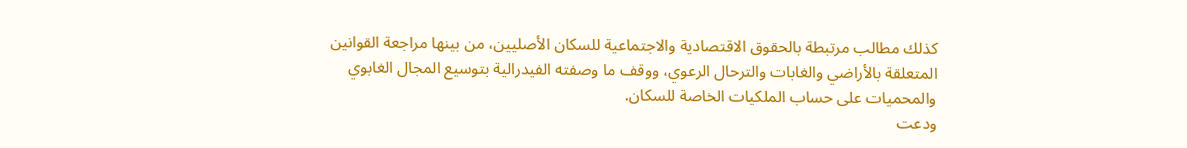كذلك مطالب مرتبطة بالحقوق الاقتصادية والاجتماعية للسكان الأصليين، من بينها مراجعة القوانين المتعلقة بالأراضي والغابات والترحال الرعوي، ووقف ما وصفته الفيدرالية بتوسيع المجال الغابوي والمحميات على حساب الملكيات الخاصة للسكان.
ودعت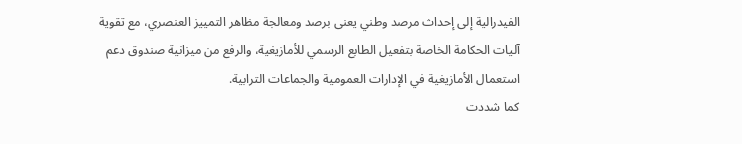الفيدرالية إلى إحداث مرصد وطني يعنى برصد ومعالجة مظاهر التمييز العنصري، مع تقوية آليات الحكامة الخاصة بتفعيل الطابع الرسمي للأمازيغية، والرفع من ميزانية صندوق دعم استعمال الأمازيغية في الإدارات العمومية والجماعات الترابية.
كما شددت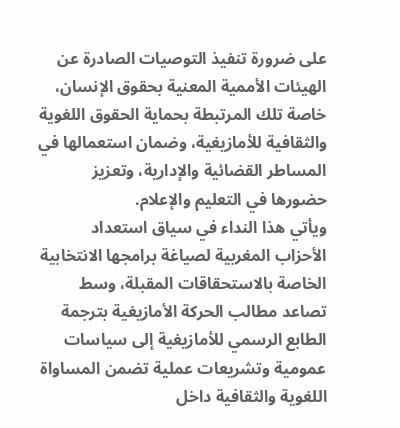على ضرورة تنفيذ التوصيات الصادرة عن الهيئات الأممية المعنية بحقوق الإنسان، خاصة تلك المرتبطة بحماية الحقوق اللغوية والثقافية للأمازيغية، وضمان استعمالها في المساطر القضائية والإدارية، وتعزيز حضورها في التعليم والإعلام.
ويأتي هذا النداء في سياق استعداد الأحزاب المغربية لصياغة برامجها الانتخابية الخاصة بالاستحقاقات المقبلة، وسط تصاعد مطالب الحركة الأمازيغية بترجمة الطابع الرسمي للأمازيغية إلى سياسات عمومية وتشريعات عملية تضمن المساواة اللغوية والثقافية داخل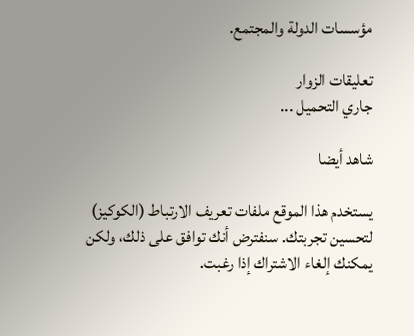مؤسسات الدولة والمجتمع.

تعليقات الزوار
جاري التحميل ...

شاهد أيضا

يستخدم هذا الموقع ملفات تعريف الارتباط (الكوكيز) لتحسين تجربتك. سنفترض أنك توافق على ذلك، ولكن يمكنك إلغاء الاشتراك إذا رغبت.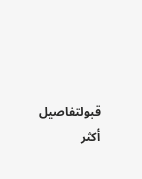قبولتفاصيل أكثر